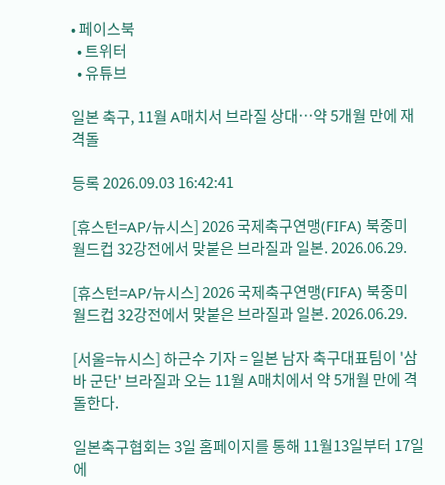• 페이스북
  • 트위터
  • 유튜브

일본 축구, 11월 A매치서 브라질 상대…약 5개월 만에 재격돌

등록 2026.09.03 16:42:41

[휴스턴=AP/뉴시스] 2026 국제축구연맹(FIFA) 북중미 월드컵 32강전에서 맞붙은 브라질과 일본. 2026.06.29.

[휴스턴=AP/뉴시스] 2026 국제축구연맹(FIFA) 북중미 월드컵 32강전에서 맞붙은 브라질과 일본. 2026.06.29.

[서울=뉴시스] 하근수 기자 = 일본 남자 축구대표팀이 '삼바 군단' 브라질과 오는 11월 A매치에서 약 5개월 만에 격돌한다.

일본축구협회는 3일 홈페이지를 통해 11월13일부터 17일에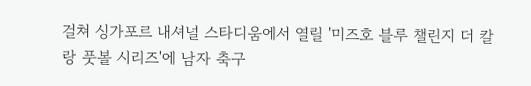걸쳐 싱가포르 내셔널 스타디움에서 열릴 '미즈호 블루 챌린지 더 칼랑 풋볼 시리즈'에 남자 축구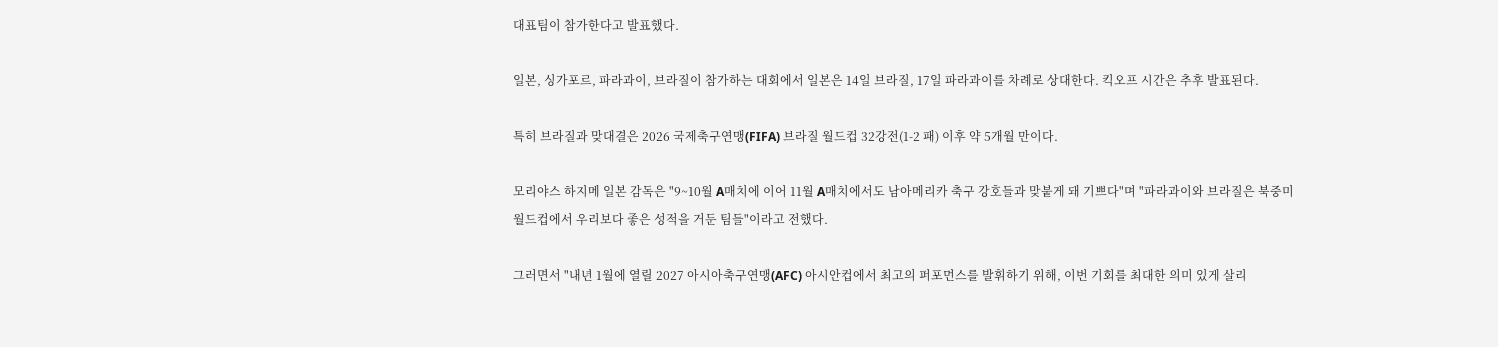대표팀이 참가한다고 발표했다.

일본, 싱가포르, 파라과이, 브라질이 참가하는 대회에서 일본은 14일 브라질, 17일 파라과이를 차례로 상대한다. 킥오프 시간은 추후 발표된다.

특히 브라질과 맞대결은 2026 국제축구연맹(FIFA) 브라질 월드컵 32강전(1-2 패) 이후 약 5개월 만이다.

모리야스 하지메 일본 감독은 "9~10월 A매치에 이어 11월 A매치에서도 남아메리카 축구 강호들과 맞붙게 돼 기쁘다"며 "파라과이와 브라질은 북중미 월드컵에서 우리보다 좋은 성적을 거둔 팀들"이라고 전했다.

그러면서 "내년 1월에 열릴 2027 아시아축구연맹(AFC) 아시안컵에서 최고의 퍼포먼스를 발휘하기 위해, 이번 기회를 최대한 의미 있게 살리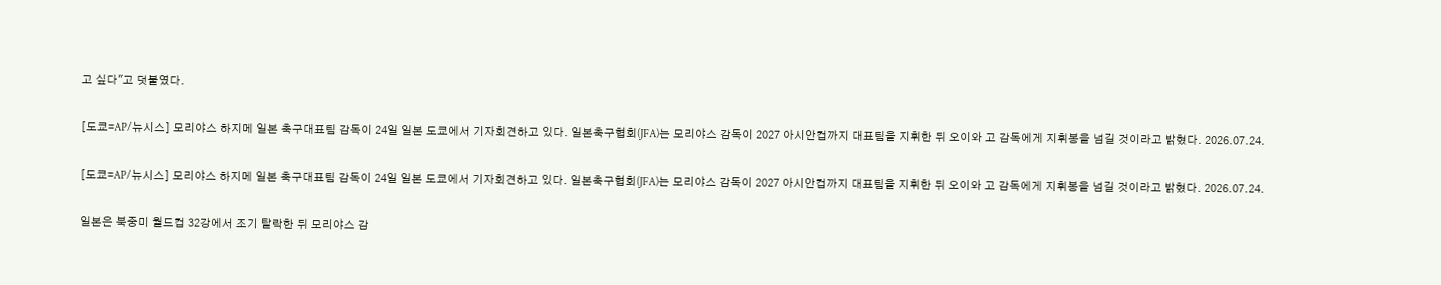고 싶다"고 덧붙였다.

[도쿄=AP/뉴시스] 모리야스 하지메 일본 축구대표팀 감독이 24일 일본 도쿄에서 기자회견하고 있다. 일본축구협회(JFA)는 모리야스 감독이 2027 아시안컵까지 대표팀을 지휘한 뒤 오이와 고 감독에게 지휘봉을 넘길 것이라고 밝혔다. 2026.07.24.

[도쿄=AP/뉴시스] 모리야스 하지메 일본 축구대표팀 감독이 24일 일본 도쿄에서 기자회견하고 있다. 일본축구협회(JFA)는 모리야스 감독이 2027 아시안컵까지 대표팀을 지휘한 뒤 오이와 고 감독에게 지휘봉을 넘길 것이라고 밝혔다. 2026.07.24.

일본은 북중미 월드컵 32강에서 조기 탈락한 뒤 모리야스 감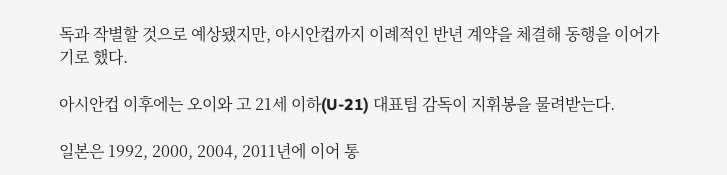독과 작별할 것으로 예상됐지만, 아시안컵까지 이례적인 반년 계약을 체결해 동행을 이어가기로 했다.

아시안컵 이후에는 오이와 고 21세 이하(U-21) 대표팀 감독이 지휘봉을 물려받는다.

일본은 1992, 2000, 2004, 2011년에 이어 통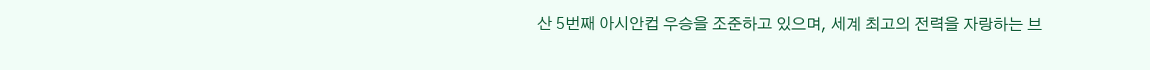산 5번째 아시안컵 우승을 조준하고 있으며, 세계 최고의 전력을 자랑하는 브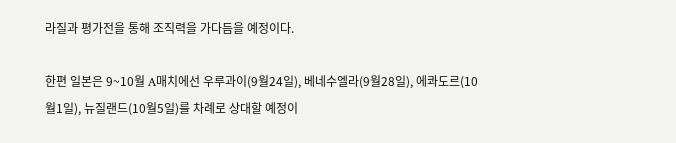라질과 평가전을 통해 조직력을 가다듬을 예정이다.

한편 일본은 9~10월 A매치에선 우루과이(9월24일), 베네수엘라(9월28일), 에콰도르(10월1일), 뉴질랜드(10월5일)를 차례로 상대할 예정이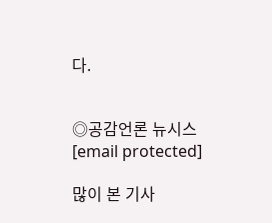다.


◎공감언론 뉴시스 [email protected]

많이 본 기사